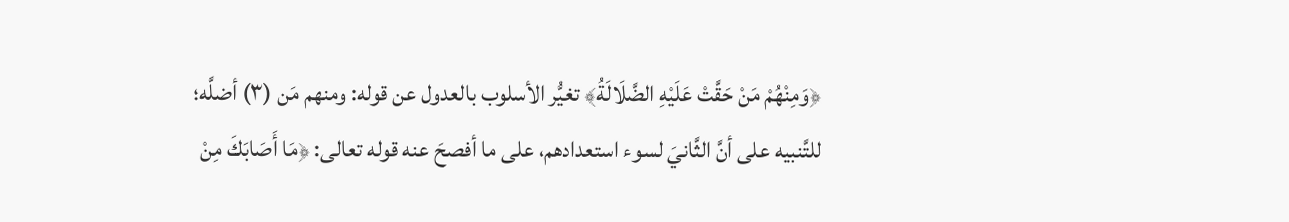﴿وَمِنْهُمْ مَنْ حَقَّتْ عَلَيْهِ الضَّلَالَةُ﴾ تغيُّر الأسلوب بالعدول عن قوله: ومنهم مَن (٣) أضلَّه؛ للتَّنبيه على أنَّ الثَّانيَ لسوء استعدادهم، على ما أفصحَ عنه قوله تعالى: ﴿مَا أَصَابَكَ مِنْ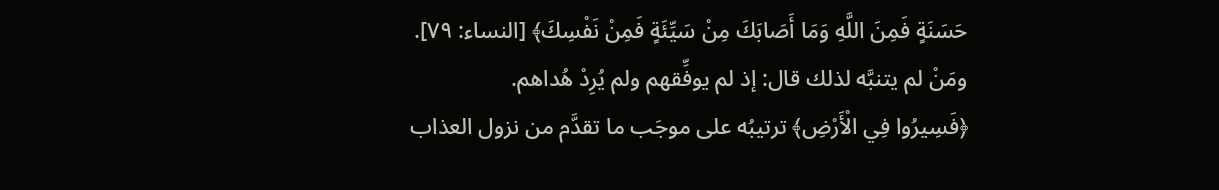حَسَنَةٍ فَمِنَ اللَّهِ وَمَا أَصَابَكَ مِنْ سَيِّئَةٍ فَمِنْ نَفْسِكَ﴾ [النساء: ٧٩].
ومَنْ لم يتنبَّه لذلك قال: إذ لم يوفِّقهم ولم يُرِدْ هُداهم.
﴿فَسِيرُوا فِي الْأَرْضِ﴾ ترتيبُه على موجَب ما تقدَّم من نزول العذاب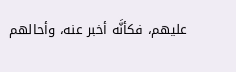عليهم، فكأنَّه أخبر عنه، وأحالهم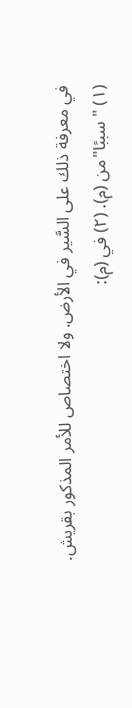في معرفة ذلك على السَّير في الأرض. ولا اختصاص للأمر المذكور بقريش.
(١) "سببًا"من (م). (٢) في (م):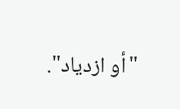"أو ازدياد".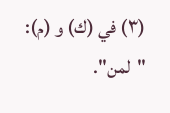(٣) في (ك) و (م): "لمن".